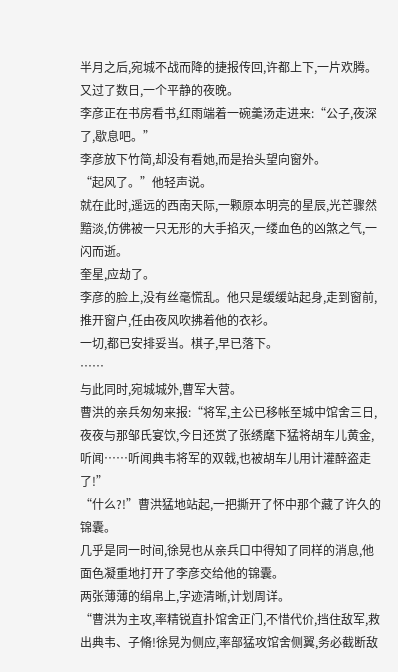半月之后,宛城不战而降的捷报传回,许都上下,一片欢腾。
又过了数日,一个平静的夜晚。
李彦正在书房看书,红雨端着一碗羹汤走进来:“公子,夜深了,歇息吧。”
李彦放下竹简,却没有看她,而是抬头望向窗外。
“起风了。”他轻声说。
就在此时,遥远的西南天际,一颗原本明亮的星辰,光芒骤然黯淡,仿佛被一只无形的大手掐灭,一缕血色的凶煞之气,一闪而逝。
奎星,应劫了。
李彦的脸上,没有丝毫慌乱。他只是缓缓站起身,走到窗前,推开窗户,任由夜风吹拂着他的衣衫。
一切,都已安排妥当。棋子,早已落下。
……
与此同时,宛城城外,曹军大营。
曹洪的亲兵匆匆来报:“将军,主公已移帐至城中馆舍三日,夜夜与那邹氏宴饮,今日还赏了张绣麾下猛将胡车儿黄金,听闻……听闻典韦将军的双戟,也被胡车儿用计灌醉盗走了!”
“什么?!”曹洪猛地站起,一把撕开了怀中那个藏了许久的锦囊。
几乎是同一时间,徐晃也从亲兵口中得知了同样的消息,他面色凝重地打开了李彦交给他的锦囊。
两张薄薄的绢帛上,字迹清晰,计划周详。
“曹洪为主攻,率精锐直扑馆舍正门,不惜代价,挡住敌军,救出典韦、子脩!徐晃为侧应,率部猛攻馆舍侧翼,务必截断敌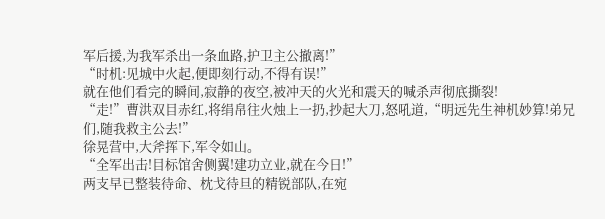军后援,为我军杀出一条血路,护卫主公撤离!”
“时机:见城中火起,便即刻行动,不得有误!”
就在他们看完的瞬间,寂静的夜空,被冲天的火光和震天的喊杀声彻底撕裂!
“走!”曹洪双目赤红,将绢帛往火烛上一扔,抄起大刀,怒吼道,“明远先生神机妙算!弟兄们,随我救主公去!”
徐晃营中,大斧挥下,军令如山。
“全军出击!目标馆舍侧翼!建功立业,就在今日!”
两支早已整装待命、枕戈待旦的精锐部队,在宛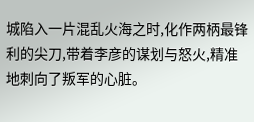城陷入一片混乱火海之时,化作两柄最锋利的尖刀,带着李彦的谋划与怒火,精准地刺向了叛军的心脏。